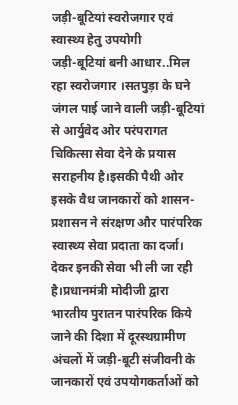जड़ी-बूटियां स्वरोजगार एवं स्वास्थ्य हेतु उपयोगी
जड़ी-बूटियां बनी आधार..मिल रहा स्वरोजगार ।सतपुड़ा के घने जंगल पाई जाने वाली जड़ी-बूटियां से आर्युवेद ओर परंपरागत चिकित्सा सेवा देने के प्रयास सराहनीय है।इसकी पैथी ओर इसके वैध जानकारों को शासन-प्रशासन ने संरक्षण और पारंपरिक स्वास्थ्य सेवा प्रदाता का दर्जा। देकर इनकी सेवा भी ली जा रही है।प्रधानमंत्री मोदीजी द्वारा भारतीय पुरातन पारंपरिक किये जाने की दिशा में दूरस्थग्रामीण अंचलों में जड़ी-बूटी संजीवनी के जानकारों एवं उपयोगकर्ताओं को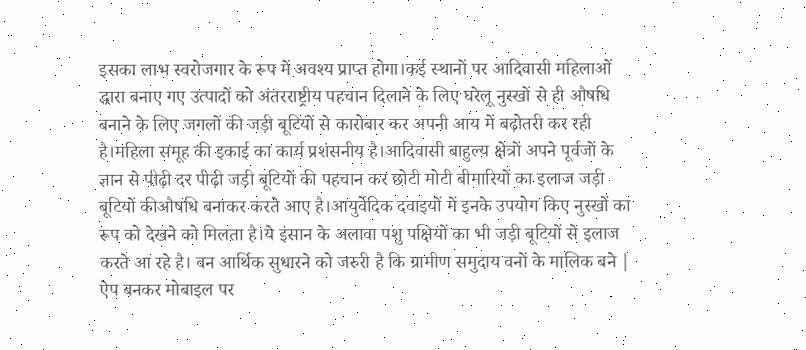इसका लाभ स्वरोजगार के रूप में अवश्य प्राप्त होगा।कई स्थानों पर आदिवासी महिलाओं द्धारा बनाए गए उत्पादों को अंतरराष्ट्रीय पहचान दिलाने के लिए घरेलू नुस्खों से ही औषधि बनाने के लिए जगलों की जड़ी बूटियों से कारोबार कर अपनी आय में बढ़ोतरी कर रही है।महिला समूह की इकाई का कार्य प्रशंसनीय है।आदिवासी बाहुल्य क्षेत्रों अपने पूर्वजों के ज्ञान से पीढ़ी दर पीढ़ी जड़ी बूटियों की पहचान कर छोटी मोटी बीमारियों का इलाज जड़ी बूटियों कीऔषधि बनाकर करते आए है।आयुर्वेदिक दवाइयों में इनके उपयोग किए नुस्खों का रूप को देखने को मिलता है।ये इंसान के अलावा पशु पक्षियों का भी जड़ी बूटियों से इलाज करते आ रहे है। वन आर्थिक सुधारने को जरुरी है कि ग्रामीण समुदाय वनों के मालिक बने | ऐप बनकर मोबाइल पर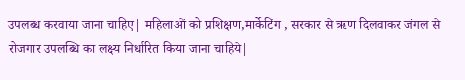उपलब्ध करवाया जाना चाहिए| महिलाओं को प्रशिक्षण,मार्केटिंग , सरकार से ऋण दिलवाकर जंगल से रोजगार उपलब्धि का लक्ष्य निर्धारित किया जाना चाहिये|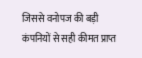जिससे वनोपज की बड़ी कंपनियों से सही कीमत प्राप्त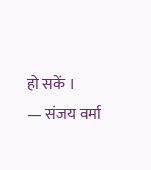हो सकें ।
— संजय वर्मा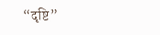“दृष्टि”